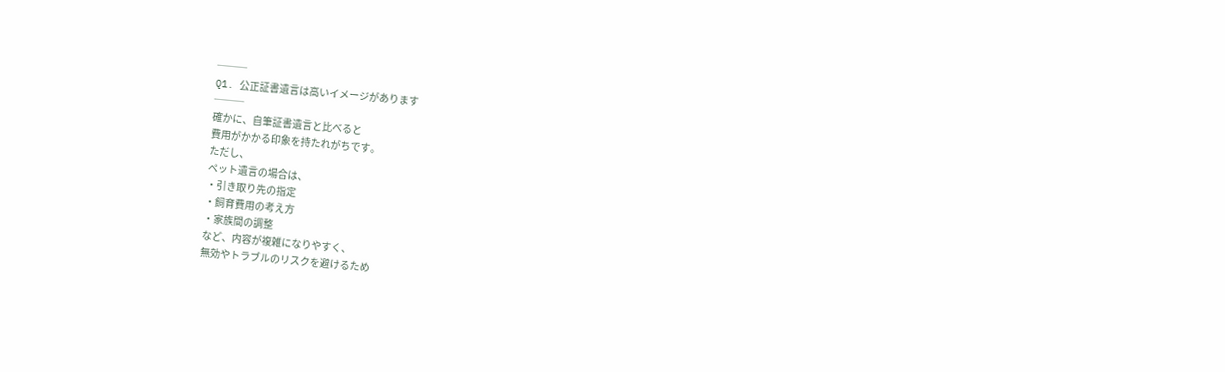───
Q1. 公正証書遺言は高いイメージがあります
───
確かに、自筆証書遺言と比べると
費用がかかる印象を持たれがちです。
ただし、
ペット遺言の場合は、
・引き取り先の指定
・飼育費用の考え方
・家族間の調整
など、内容が複雑になりやすく、
無効やトラブルのリスクを避けるため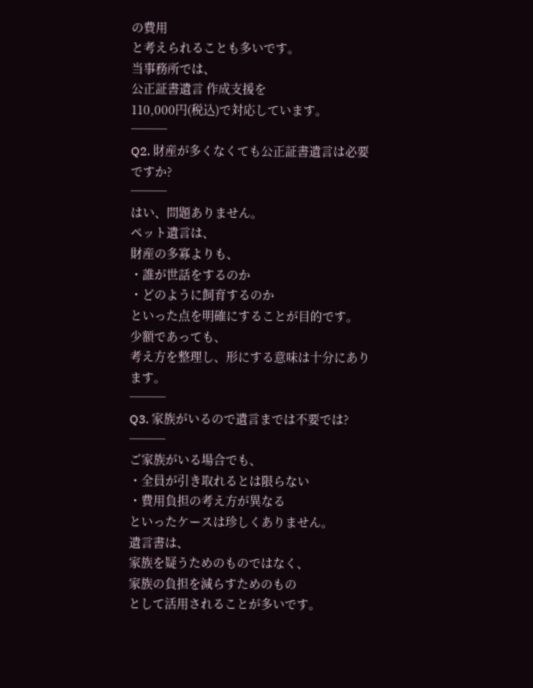の費用
と考えられることも多いです。
当事務所では、
公正証書遺言 作成支援を
110,000円(税込)で対応しています。
───
Q2. 財産が多くなくても公正証書遺言は必要ですか?
───
はい、問題ありません。
ペット遺言は、
財産の多寡よりも、
・誰が世話をするのか
・どのように飼育するのか
といった点を明確にすることが目的です。
少額であっても、
考え方を整理し、形にする意味は十分にあります。
───
Q3. 家族がいるので遺言までは不要では?
───
ご家族がいる場合でも、
・全員が引き取れるとは限らない
・費用負担の考え方が異なる
といったケースは珍しくありません。
遺言書は、
家族を疑うためのものではなく、
家族の負担を減らすためのもの
として活用されることが多いです。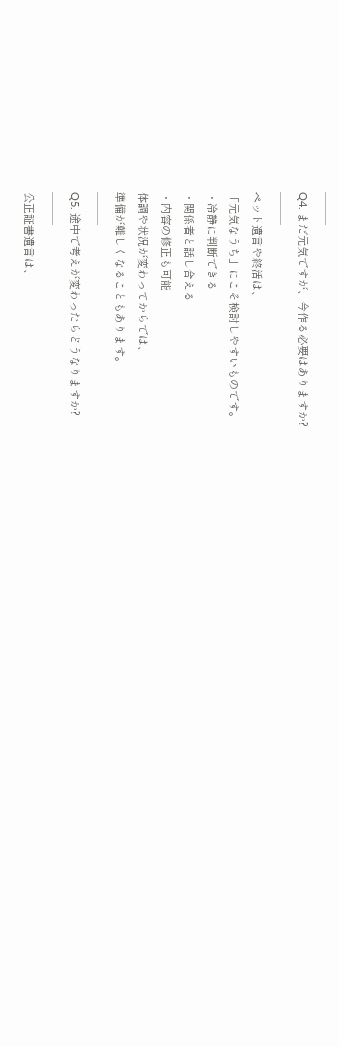───
Q4. まだ元気ですが、今作る必要はありますか?
───
ペット遺言や終活は、
「元気なうち」にこそ検討しやすいものです。
・冷静に判断できる
・関係者と話し合える
・内容の修正も可能
体調や状況が変わってからでは、
準備が難しくなることもあります。
───
Q5. 途中で考えが変わったらどうなりますか?
───
公正証書遺言は、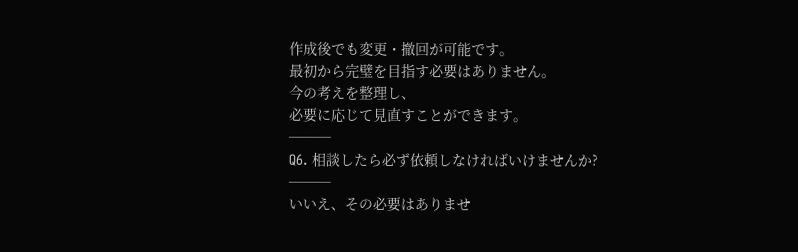作成後でも変更・撤回が可能です。
最初から完璧を目指す必要はありません。
今の考えを整理し、
必要に応じて見直すことができます。
───
Q6. 相談したら必ず依頼しなければいけませんか?
───
いいえ、その必要はありませ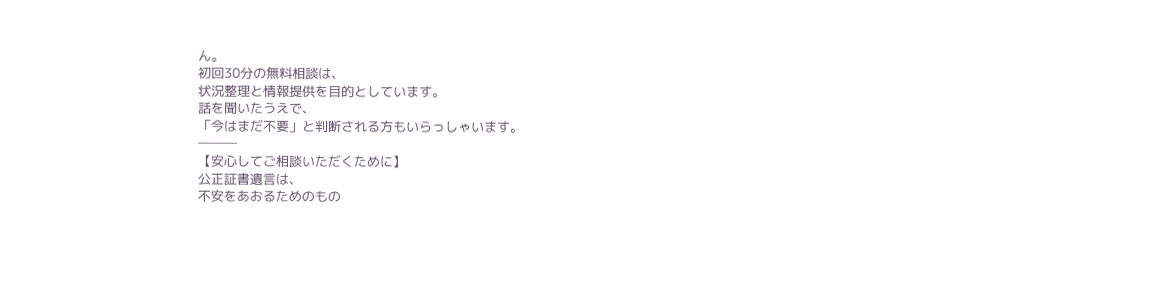ん。
初回30分の無料相談は、
状況整理と情報提供を目的としています。
話を聞いたうえで、
「今はまだ不要」と判断される方もいらっしゃいます。
───
【安心してご相談いただくために】
公正証書遺言は、
不安をあおるためのもの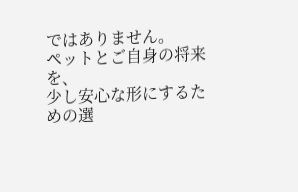ではありません。
ペットとご自身の将来を、
少し安心な形にするための選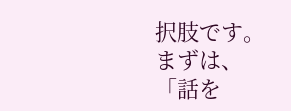択肢です。
まずは、
「話を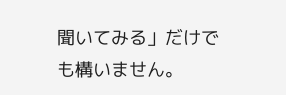聞いてみる」だけでも構いません。